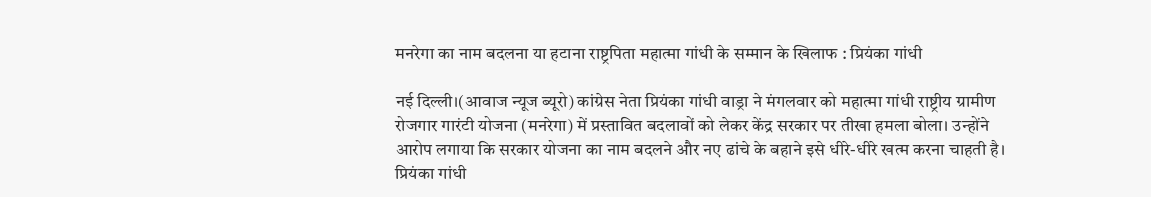मनरेगा का नाम बदलना या हटाना राष्ट्रपिता महात्मा गांधी के सम्मान के खिलाफ : प्रियंका गांधी

नई दिल्ली।(आवाज न्यूज ब्यूरो) कांग्रेस नेता प्रियंका गांधी वाड्रा ने मंगलवार को महात्मा गांधी राष्ट्रीय ग्रामीण रोजगार गारंटी योजना (मनरेगा) में प्रस्तावित बदलावों को लेकर केंद्र सरकार पर तीखा हमला बोला। उन्होंने आरोप लगाया कि सरकार योजना का नाम बदलने और नए ढांचे के बहाने इसे धीरे-धीरे खत्म करना चाहती है।
प्रियंका गांधी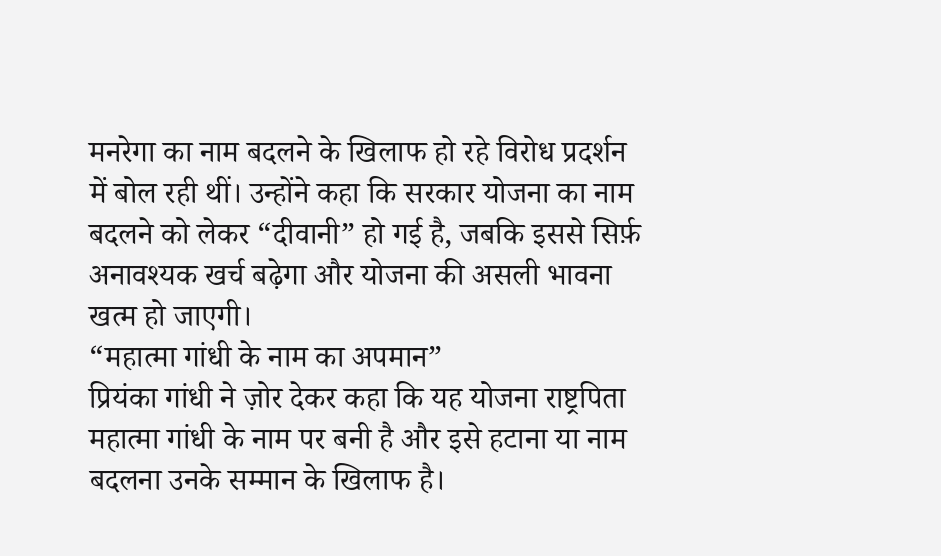मनरेगा का नाम बदलने के खिलाफ हो रहे विरोध प्रदर्शन में बोल रही थीं। उन्होंने कहा कि सरकार योजना का नाम बदलने को लेकर “दीवानी” हो गई है, जबकि इससे सिर्फ़ अनावश्यक खर्च बढ़ेगा और योजना की असली भावना खत्म हो जाएगी।
“महात्मा गांधी के नाम का अपमान”
प्रियंका गांधी ने ज़ोर देकर कहा कि यह योजना राष्ट्रपिता महात्मा गांधी के नाम पर बनी है और इसे हटाना या नाम बदलना उनके सम्मान के खिलाफ है।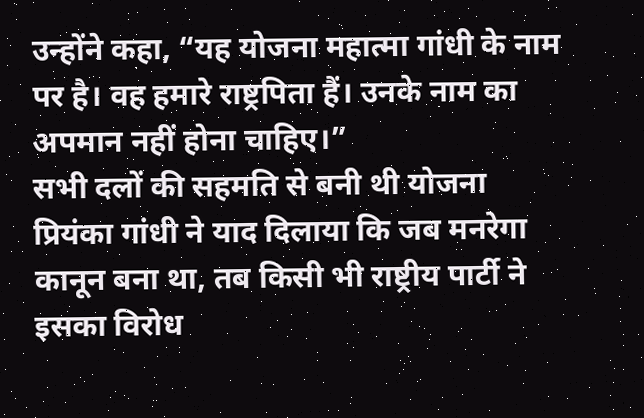उन्होंने कहा, “यह योजना महात्मा गांधी के नाम पर है। वह हमारे राष्ट्रपिता हैं। उनके नाम का अपमान नहीं होना चाहिए।”
सभी दलों की सहमति से बनी थी योजना
प्रियंका गांधी ने याद दिलाया कि जब मनरेगा कानून बना था, तब किसी भी राष्ट्रीय पार्टी ने इसका विरोध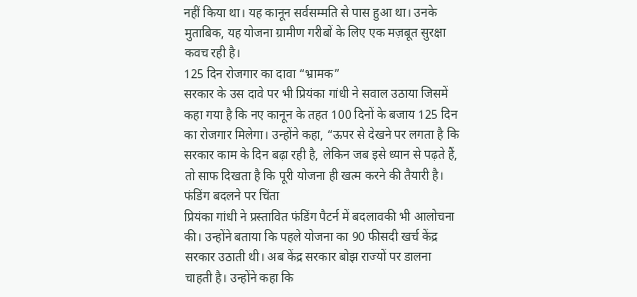नहीं किया था। यह कानून सर्वसम्मति से पास हुआ था। उनके मुताबिक, यह योजना ग्रामीण गरीबों के लिए एक मज़बूत सुरक्षा कवच रही है।
125 दिन रोजगार का दावा “भ्रामक”
सरकार के उस दावे पर भी प्रियंका गांधी ने सवाल उठाया जिसमें कहा गया है कि नए कानून के तहत 100 दिनों के बजाय 125 दिन का रोजगार मिलेगा। उन्होंने कहा, “ऊपर से देखने पर लगता है कि सरकार काम के दिन बढ़ा रही है, लेकिन जब इसे ध्यान से पढ़ते हैं, तो साफ दिखता है कि पूरी योजना ही खत्म करने की तैयारी है।
फंडिंग बदलने पर चिंता
प्रियंका गांधी ने प्रस्तावित फंडिंग पैटर्न में बदलावकी भी आलोचना की। उन्होंने बताया कि पहले योजना का 90 फीसदी खर्च केंद्र सरकार उठाती थी। अब केंद्र सरकार बोझ राज्यों पर डालना चाहती है। उन्होंने कहा कि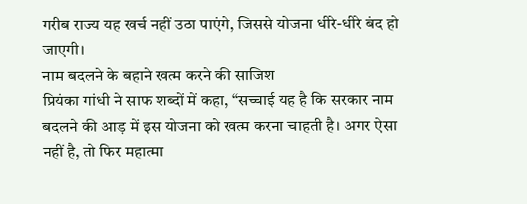गरीब राज्य यह खर्च नहीं उठा पाएंगे, जिससे योजना धीरे-धीरे बंद हो जाएगी।
नाम बदलने के बहाने खत्म करने की साजिश
प्रियंका गांधी ने साफ शब्दों में कहा, “सच्चाई यह है कि सरकार नाम बदलने की आड़ में इस योजना को खत्म करना चाहती है। अगर ऐसा नहीं है, तो फिर महात्मा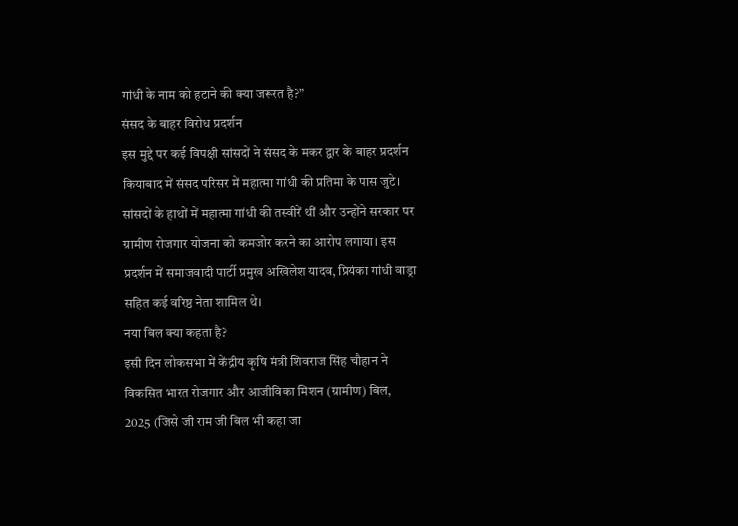गांधी के नाम को हटाने की क्या जरूरत है?”
संसद के बाहर विरोध प्रदर्शन
इस मुद्दे पर कई विपक्षी सांसदों ने संसद के मकर द्वार के बाहर प्रदर्शन कियाबाद में संसद परिसर में महात्मा गांधी की प्रतिमा के पास जुटे। सांसदों के हाथों में महात्मा गांधी की तस्वीरें थीं और उन्होंने सरकार पर ग्रामीण रोजगार योजना को कमजोर करने का आरोप लगाया। इस प्रदर्शन में समाजवादी पार्टी प्रमुख अखिलेश यादव, प्रियंका गांधी वाड्रा सहित कई वरिष्ठ नेता शामिल थे।
नया बिल क्या कहता है?
इसी दिन लोकसभा में केंद्रीय कृषि मंत्री शिवराज सिंह चौहान ने विकसित भारत रोजगार और आजीविका मिशन (ग्रामीण) बिल, 2025 (जिसे जी राम जी बिल भी कहा जा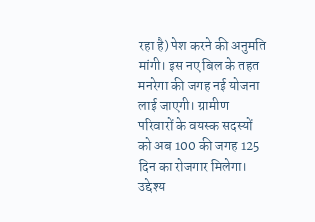रहा है) पेश करने की अनुमति मांगी। इस नए बिल के तहत मनरेगा की जगह नई योजना लाई जाएगी। ग्रामीण परिवारों के वयस्क सदस्यों को अब 100 की जगह 125 दिन का रोजगार मिलेगा। उद्देश्य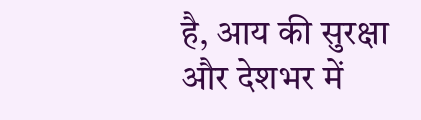है, आय की सुरक्षा और देशभर में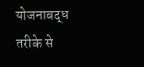योजनाबद्ध तरीके से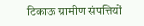टिकाऊ ग्रामीण संपत्तियों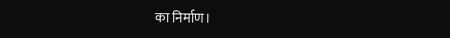का निर्माण।